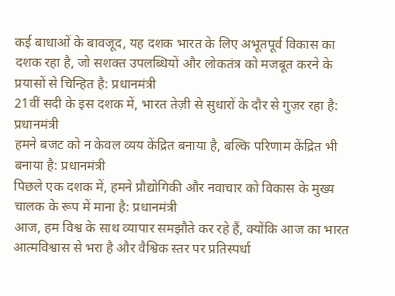कई बाधाओं के बावजूद, यह दशक भारत के लिए अभूतपूर्व विकास का दशक रहा है, जो सशक्त उपलब्धियों और लोकतंत्र को मजबूत करने के प्रयासों से चिन्हित है: प्रधानमंत्री
21वीं सदी के इस दशक में, भारत तेज़ी से सुधारों के दौर से गुज़र रहा है: प्रधानमंत्री
हमने बजट को न केवल व्यय केंद्रित बनाया है, बल्कि परिणाम केंद्रित भी बनाया है: प्रधानमंत्री
पिछले एक दशक में, हमने प्रौद्योगिकी और नवाचार को विकास के मुख्य चालक के रूप में माना है: प्रधानमंत्री
आज, हम विश्व के साथ व्यापार समझौते कर रहे हैं, क्योंकि आज का भारत आत्मविश्वास से भरा है और वैश्विक स्तर पर प्रतिस्पर्धा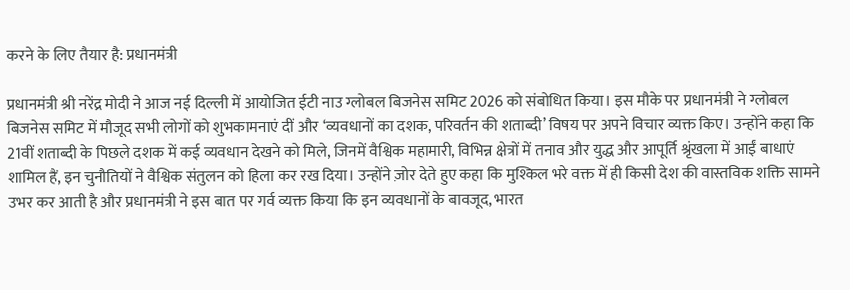करने के लिए तैयार है: प्रधानमंत्री

प्रधानमंत्री श्री नरेंद्र मोदी ने आज नई दिल्ली में आयोजित ईटी नाउ ग्लोबल बिजनेस समिट 2026 को संबोधित किया। इस मौके पर प्रधानमंत्री ने ग्लोबल बिजनेस समिट में मौजूद सभी लोगों को शुभकामनाएं दीं और ‘व्यवधानों का दशक, परिवर्तन की शताब्दी’ विषय पर अपने विचार व्यक्त किए। उन्होंने कहा कि 21वीं शताब्दी के पिछले दशक में कई व्यवधान देखने को मिले, जिनमें वैश्विक महामारी, विभिन्न क्षेत्रों में तनाव और युद्ध और आपूर्ति श्रृंखला में आईं बाधाएं शामिल हैं, इन चुनौतियों ने वैश्विक संतुलन को हिला कर रख दिया। उन्होंने ज़ोर देते हुए कहा कि मुश्किल भरे वक्त में ही किसी देश की वास्तविक शक्ति सामने उभर कर आती है और प्रधानमंत्री ने इस बात पर गर्व व्यक्त किया कि इन व्यवधानों के बावजूद, भारत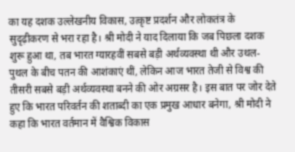का यह दशक उल्लेखनीय विकास, उत्कृष्ट प्रदर्शन और लोकतंत्र के सुदृढ़ीकरण से भरा रहा है। श्री मोदी ने याद दिलाया कि जब पिछला दशक शुरू हुआ था, तब भारत ग्यारहवीं सबसे बड़ी अर्थव्यवस्था थी और उथल-पुथल के बीच पतन की आशंकाएं थीं, लेकिन आज भारत तेजी से विश्व की तीसरी सबसे बड़ी अर्थव्यवस्था बनने की ओर अग्रसर है। इस बात पर जोर देते हुए कि भारत परिवर्तन की शताब्दी का एक प्रमुख आधार बनेगा, श्री मोदी ने कहा कि भारत वर्तमान में वैश्विक विकास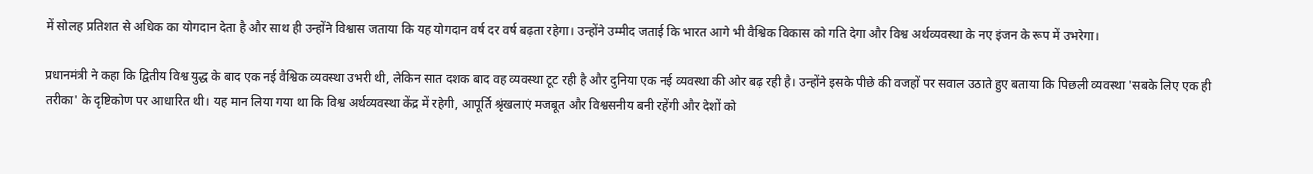में सोलह प्रतिशत से अधिक का योगदान देता है और साथ ही उन्होंने विश्वास जताया कि यह योगदान वर्ष दर वर्ष बढ़ता रहेगा। उन्होंने उम्मीद जताई कि भारत आगे भी वैश्विक विकास को गति देगा और विश्व अर्थव्यवस्था के नए इंजन के रूप में उभरेगा।

प्रधानमंत्री ने कहा कि द्वितीय विश्व युद्ध के बाद एक नई वैश्विक व्यवस्था उभरी थी, लेकिन सात दशक बाद वह व्यवस्था टूट रही है और दुनिया एक नई व्यवस्था की ओर बढ़ रही है। उन्होंने इसके पीछे की वजहों पर सवाल उठाते हुए बताया कि पिछली व्यवस्था 'सबके लिए एक ही तरीका' के दृष्टिकोण पर आधारित थी। यह मान लिया गया था कि विश्व अर्थव्यवस्था केंद्र में रहेगी, आपूर्ति श्रृंखलाएं मजबूत और विश्वसनीय बनी रहेंगी और देशों को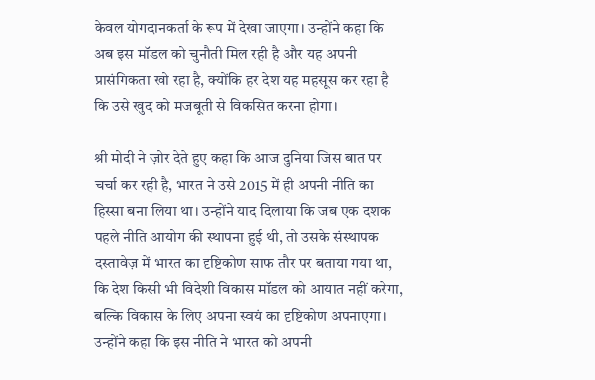केवल योगदानकर्ता के रूप में देखा जाएगा। उन्होंने कहा कि अब इस मॉडल को चुनौती मिल रही है और यह अपनी प्रासंगिकता खो रहा है, क्योंकि हर देश यह महसूस कर रहा है कि उसे खुद को मजबूती से विकसित करना होगा।

श्री मोदी ने ज़ोर देते हुए कहा कि आज दुनिया जिस बात पर चर्चा कर रही है, भारत ने उसे 2015 में ही अपनी नीति का हिस्सा बना लिया था। उन्होंने याद दिलाया कि जब एक दशक पहले नीति आयोग की स्थापना हुई थी, तो उसके संस्थापक दस्तावेज़ में भारत का दृष्टिकोण साफ तौर पर बताया गया था, कि देश किसी भी विदेशी विकास मॉडल को आयात नहीं करेगा, बल्कि विकास के लिए अपना स्वयं का दृष्टिकोण अपनाएगा। उन्होंने कहा कि इस नीति ने भारत को अपनी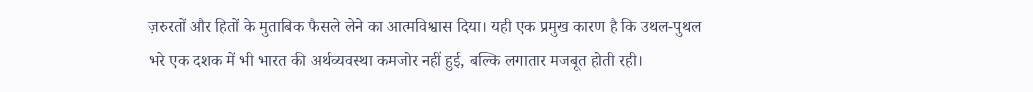ज़रुरतों और हितों के मुताबिक फैसले लेने का आत्मविश्वास दिया। यही एक प्रमुख कारण है कि उथल-पुथल भरे एक दशक में भी भारत की अर्थव्यवस्था कमजोर नहीं हुई, बल्कि लगातार मजबूत होती रही।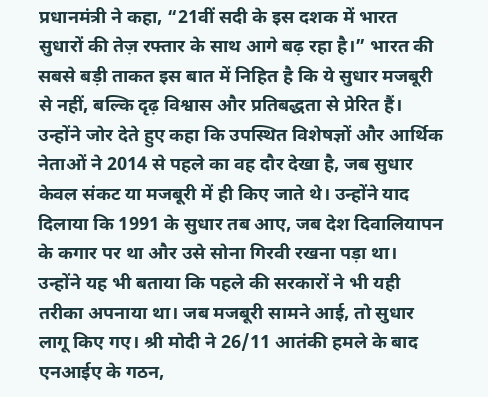प्रधानमंत्री ने कहा, “21वीं सदी के इस दशक में भारत सुधारों की तेज़ रफ्तार के साथ आगे बढ़ रहा है।” भारत की सबसे बड़ी ताकत इस बात में निहित है कि ये सुधार मजबूरी से नहीं, बल्कि दृढ़ विश्वास और प्रतिबद्धता से प्रेरित हैं। उन्होंने जोर देते हुए कहा कि उपस्थित विशेषज्ञों और आर्थिक नेताओं ने 2014 से पहले का वह दौर देखा है, जब सुधार केवल संकट या मजबूरी में ही किए जाते थे। उन्होंने याद दिलाया कि 1991 के सुधार तब आए, जब देश दिवालियापन के कगार पर था और उसे सोना गिरवी रखना पड़ा था। उन्होंने यह भी बताया कि पहले की सरकारों ने भी यही तरीका अपनाया था। जब मजबूरी सामने आई, तो सुधार लागू किए गए। श्री मोदी ने 26/11 आतंकी हमले के बाद एनआईए के गठन,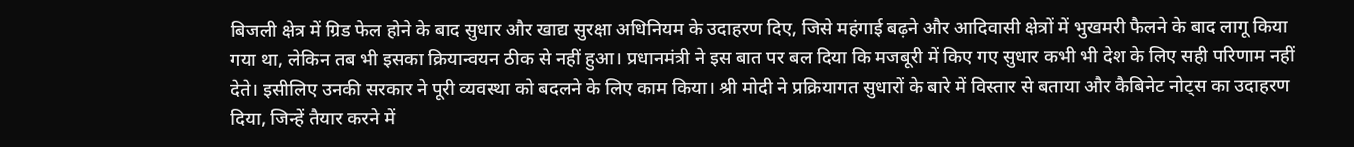बिजली क्षेत्र में ग्रिड फेल होने के बाद सुधार और खाद्य सुरक्षा अधिनियम के उदाहरण दिए, जिसे महंगाई बढ़ने और आदिवासी क्षेत्रों में भुखमरी फैलने के बाद लागू किया गया था, लेकिन तब भी इसका क्रियान्वयन ठीक से नहीं हुआ। प्रधानमंत्री ने इस बात पर बल दिया कि मजबूरी में किए गए सुधार कभी भी देश के लिए सही परिणाम नहीं देते। इसीलिए उनकी सरकार ने पूरी व्यवस्था को बदलने के लिए काम किया। श्री मोदी ने प्रक्रियागत सुधारों के बारे में विस्तार से बताया और कैबिनेट नोट्स का उदाहरण दिया, जिन्हें तैयार करने में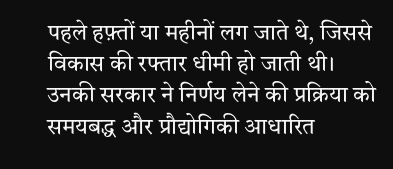पहले हफ़्तों या महीनों लग जाते थे, जिससे विकास की रफ्तार धीमी हो जाती थी। उनकी सरकार ने निर्णय लेने की प्रक्रिया को समयबद्ध और प्रौद्योगिकी आधारित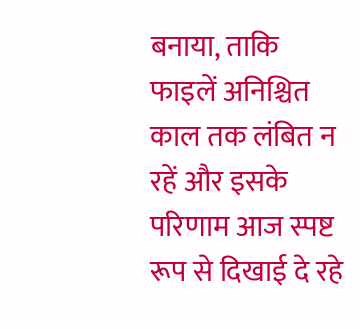बनाया, ताकि फाइलें अनिश्चित काल तक लंबित न रहें और इसके परिणाम आज स्पष्ट रूप से दिखाई दे रहे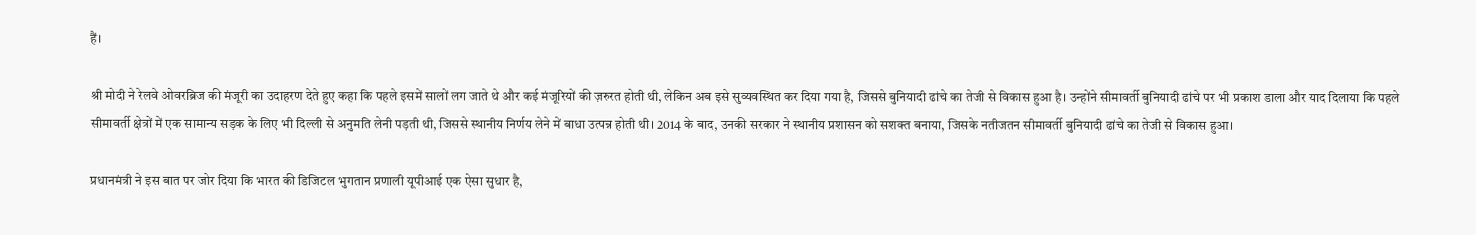हैं।

श्री मोदी ने रेलवे ओवरब्रिज की मंजूरी का उदाहरण देते हुए कहा कि पहले इसमें सालों लग जाते थे और कई मंजूरियों की ज़रुरत होती थी, लेकिन अब इसे सुव्यवस्थित कर दिया गया है, जिससे बुनियादी ढांचे का तेजी से विकास हुआ है। उन्होंने सीमावर्ती बुनियादी ढांचे पर भी प्रकाश डाला और याद दिलाया कि पहले सीमावर्ती क्षेत्रों में एक सामान्य सड़क के लिए भी दिल्ली से अनुमति लेनी पड़ती थी, जिससे स्थानीय निर्णय लेने में बाधा उत्पन्न होती थी। 2014 के बाद, उनकी सरकार ने स्थानीय प्रशासन को सशक्त बनाया, जिसके नतीजतन सीमावर्ती बुनियादी ढांचे का तेजी से विकास हुआ।

प्रधानमंत्री ने इस बात पर जोर दिया कि भारत की डिजिटल भुगतान प्रणाली यूपीआई एक ऐसा सुधार है,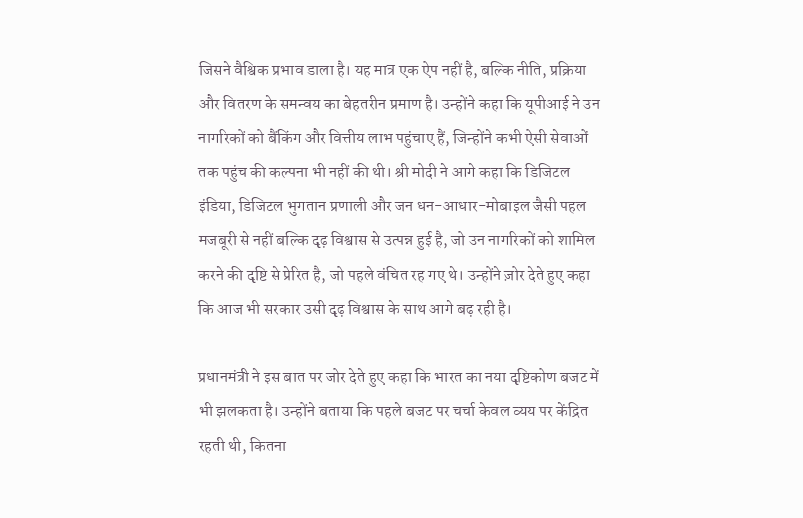जिसने वैश्विक प्रभाव डाला है। यह मात्र एक ऐप नहीं है, बल्कि नीति, प्रक्रिया और वितरण के समन्वय का बेहतरीन प्रमाण है। उन्होंने कहा कि यूपीआई ने उन नागरिकों को बैंकिंग और वित्तीय लाभ पहुंचाए हैं, जिन्होंने कभी ऐसी सेवाओं तक पहुंच की कल्पना भी नहीं की थी। श्री मोदी ने आगे कहा कि डिजिटल इंडिया, डिजिटल भुगतान प्रणाली और जन धन-आधार-मोबाइल जैसी पहल मजबूरी से नहीं बल्कि दृढ़ विश्वास से उत्पन्न हुई है, जो उन नागरिकों को शामिल करने की दृष्टि से प्रेरित है, जो पहले वंचित रह गए थे। उन्होंने ज़ोर देते हुए कहा कि आज भी सरकार उसी दृढ़ विश्वास के साथ आगे बढ़ रही है।

प्रधानमंत्री ने इस बात पर जोर देते हुए कहा कि भारत का नया दृष्टिकोण बजट में भी झलकता है। उन्होंने बताया कि पहले बजट पर चर्चा केवल व्यय पर केंद्रित रहती थी, कितना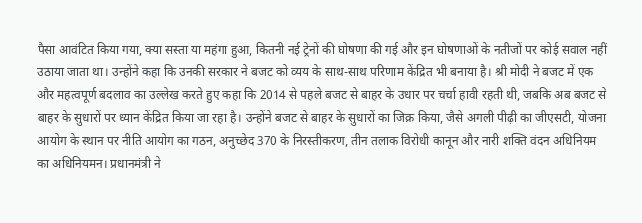पैसा आवंटित किया गया, क्या सस्ता या महंगा हुआ, कितनी नई ट्रेनों की घोषणा की गई और इन घोषणाओं के नतीजों पर कोई सवाल नहीं उठाया जाता था। उन्होंने कहा कि उनकी सरकार ने बजट को व्यय के साथ-साथ परिणाम केंद्रित भी बनाया है। श्री मोदी ने बजट में एक और महत्वपूर्ण बदलाव का उल्लेख करते हुए कहा कि 2014 से पहले बजट से बाहर के उधार पर चर्चा हावी रहती थी, जबकि अब बजट से बाहर के सुधारों पर ध्यान केंद्रित किया जा रहा है। उन्होंने बजट से बाहर के सुधारों का जिक्र किया, जैसे अगली पीढ़ी का जीएसटी, योजना आयोग के स्थान पर नीति आयोग का गठन, अनुच्छेद 370 के निरस्तीकरण, तीन तलाक विरोधी कानून और नारी शक्ति वंदन अधिनियम का अधिनियमन। प्रधानमंत्री ने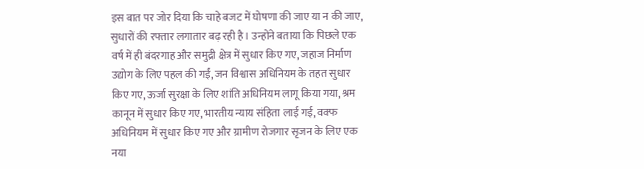इस बात पर जोर दिया कि चाहे बजट में घोषणा की जाए या न की जाए, सुधारों की रफ्तार लगातार बढ़ रही है। उन्होंने बताया कि पिछले एक वर्ष में ही बंदरगाह और समुद्री क्षेत्र में सुधार किए गए, जहाज निर्माण उद्योग के लिए पहल की गईं, जन विश्वास अधिनियम के तहत सुधार किए गए, ऊर्जा सुरक्षा के लिए शांति अधिनियम लागू किया गया, श्रम कानून में सुधार किए गए, भारतीय न्याय संहिता लाई गई, वक्फ अधिनियम में सुधार किए गए और ग्रामीण रोजगार सृजन के लिए एक नया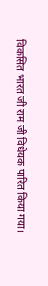विकसित भारत जी राम जी विधेयक पारित किया गया।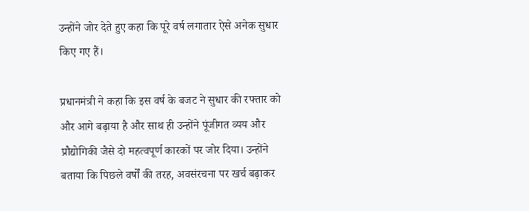उन्होंने जोर देते हुए कहा कि पूरे वर्ष लगातार ऐसे अनेक सुधार किए गए हैं।

प्रधानमंत्री ने कहा कि इस वर्ष के बजट ने सुधार की रफ्तार को और आगे बढ़ाया है और साथ ही उन्होंने पूंजीगत व्यय और प्रौद्योगिकी जैसे दो महत्वपूर्ण कारकों पर जोर दिया। उन्होंने बताया कि पिछले वर्षों की तरह, अवसंरचना पर खर्च बढ़ाकर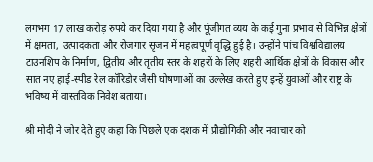लगभग 17 लाख करोड़ रुपये कर दिया गया है और पूंजीगत व्यय के कई गुना प्रभाव से विभिन्न क्षेत्रों में क्षमता, उत्पादकता और रोजगार सृजन में महत्वपूर्ण वृद्धि हुई है। उन्होंने पांच विश्वविद्यालय टाउनशिप के निर्माण, द्वितीय और तृतीय स्तर के शहरों के लिए शहरी आर्थिक क्षेत्रों के विकास और सात नए हाई-स्पीड रेल कॉरिडोर जैसी घोषणाओं का उल्लेख करते हुए इन्हें युवाओं और राष्ट्र के भविष्य में वास्तविक निवेश बताया।

श्री मोदी ने जोर देते हुए कहा कि पिछले एक दशक में प्रौद्योगिकी और नवाचार को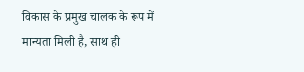विकास के प्रमुख चालक के रूप में मान्यता मिली है, साथ ही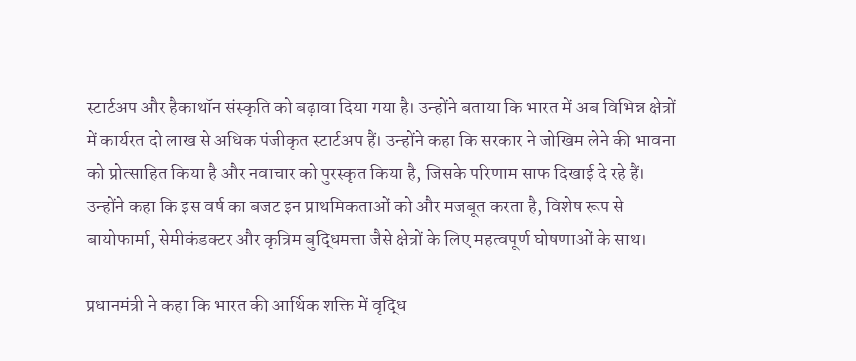स्टार्टअप और हैकाथॉन संस्कृति को बढ़ावा दिया गया है। उन्होंने बताया कि भारत में अब विभिन्न क्षेत्रों में कार्यरत दो लाख से अधिक पंजीकृत स्टार्टअप हैं। उन्होंने कहा कि सरकार ने जोखिम लेने की भावना को प्रोत्साहित किया है और नवाचार को पुरस्कृत किया है, जिसके परिणाम साफ दिखाई दे रहे हैं। उन्होंने कहा कि इस वर्ष का बजट इन प्राथमिकताओं को और मजबूत करता है, विशेष रूप से बायोफार्मा, सेमीकंडक्टर और कृत्रिम बुद्धिमत्ता जैसे क्षेत्रों के लिए महत्वपूर्ण घोषणाओं के साथ।

प्रधानमंत्री ने कहा कि भारत की आर्थिक शक्ति में वृद्धि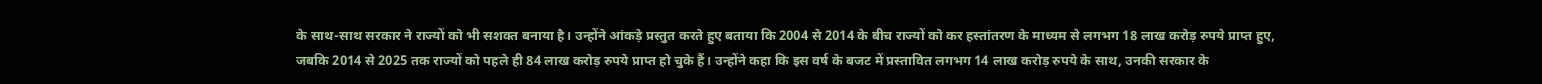के साथ-साथ सरकार ने राज्यों को भी सशक्त बनाया है। उन्होंने आंकड़े प्रस्तुत करते हुए बताया कि 2004 से 2014 के बीच राज्यों को कर हस्तांतरण के माध्यम से लगभग 18 लाख करोड़ रुपये प्राप्त हुए, जबकि 2014 से 2025 तक राज्यों को पहले ही 84 लाख करोड़ रुपये प्राप्त हो चुके हैं। उन्होंने कहा कि इस वर्ष के बजट में प्रस्तावित लगभग 14 लाख करोड़ रुपये के साथ, उनकी सरकार के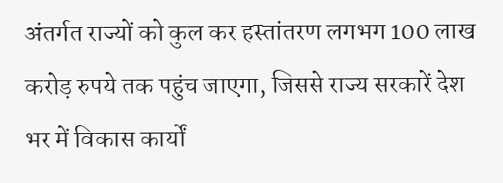अंतर्गत राज्यों को कुल कर हस्तांतरण लगभग 100 लाख करोड़ रुपये तक पहुंच जाएगा, जिससे राज्य सरकारें देश भर में विकास कार्यों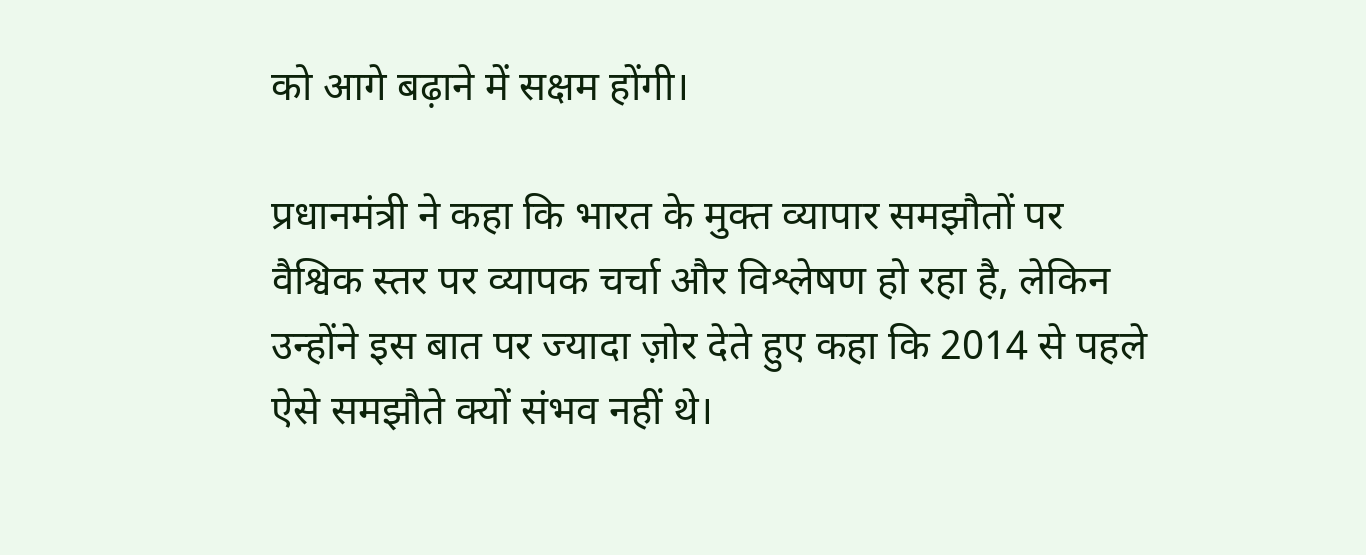को आगे बढ़ाने में सक्षम होंगी।

प्रधानमंत्री ने कहा कि भारत के मुक्त व्यापार समझौतों पर वैश्विक स्तर पर व्यापक चर्चा और विश्लेषण हो रहा है, लेकिन उन्होंने इस बात पर ज्यादा ज़ोर देते हुए कहा कि 2014 से पहले ऐसे समझौते क्यों संभव नहीं थे।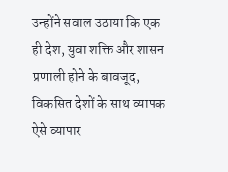उन्होंने सवाल उठाया कि एक ही देश, युवा शक्ति और शासन प्रणाली होने के बावजूद, विकसित देशों के साथ व्यापक ऐसे व्यापार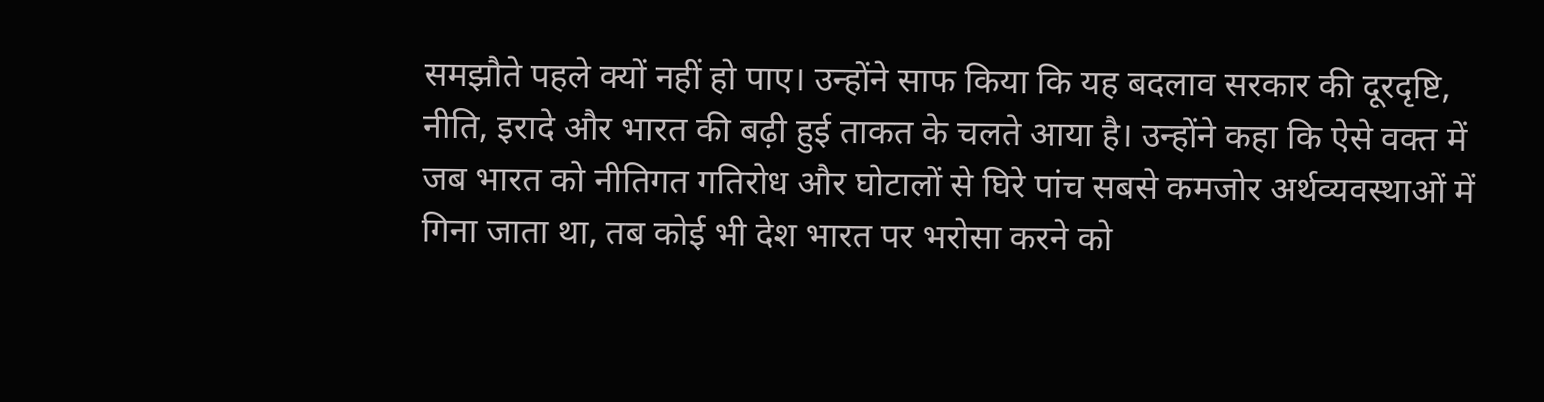समझौते पहले क्यों नहीं हो पाए। उन्होंने साफ किया कि यह बदलाव सरकार की दूरदृष्टि, नीति, इरादे और भारत की बढ़ी हुई ताकत के चलते आया है। उन्होंने कहा कि ऐसे वक्त में जब भारत को नीतिगत गतिरोध और घोटालों से घिरे पांच सबसे कमजोर अर्थव्यवस्थाओं में गिना जाता था, तब कोई भी देश भारत पर भरोसा करने को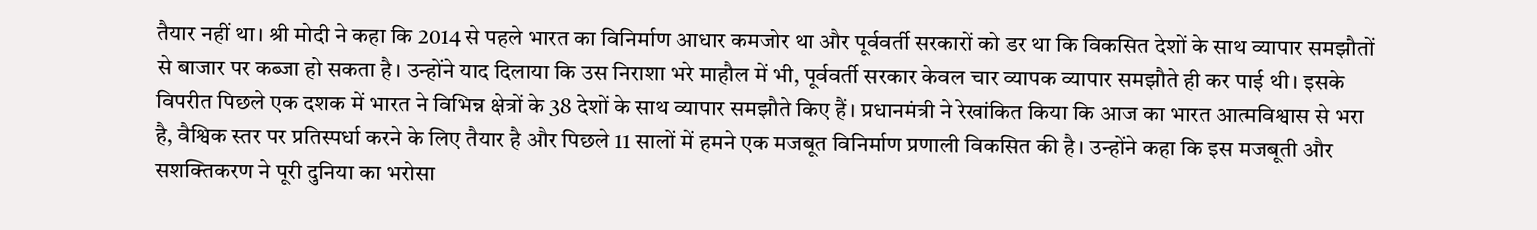तैयार नहीं था। श्री मोदी ने कहा कि 2014 से पहले भारत का विनिर्माण आधार कमजोर था और पूर्ववर्ती सरकारों को डर था कि विकसित देशों के साथ व्यापार समझौतों से बाजार पर कब्जा हो सकता है। उन्होंने याद दिलाया कि उस निराशा भरे माहौल में भी, पूर्ववर्ती सरकार केवल चार व्यापक व्यापार समझौते ही कर पाई थी। इसके विपरीत पिछले एक दशक में भारत ने विभिन्न क्षेत्रों के 38 देशों के साथ व्यापार समझौते किए हैं। प्रधानमंत्री ने रेखांकित किया कि आज का भारत आत्मविश्वास से भरा है, वैश्विक स्तर पर प्रतिस्पर्धा करने के लिए तैयार है और पिछले 11 सालों में हमने एक मजबूत विनिर्माण प्रणाली विकसित की है। उन्होंने कहा कि इस मजबूती और सशक्तिकरण ने पूरी दुनिया का भरोसा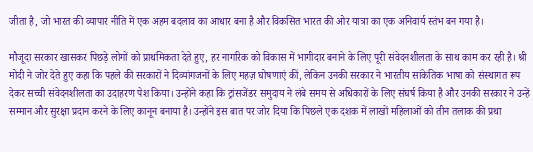जीता है, जो भारत की व्यापार नीति में एक अहम बदलाव का आधार बना है और विकसित भारत की ओर यात्रा का एक अनिवार्य स्तंभ बन गया है।

मौजूदा सरकार खासकर पिछड़े लोगों को प्राथमिकता देते हुए, हर नागरिक को विकास में भागीदार बनाने के लिए पूरी संवेदनशीलता के साथ काम कर रही है। श्री मोदी ने जोर देते हुए कहा कि पहले की सरकारों ने दिव्यांगजनों के लिए महज़ घोषणाएं कीं, लेकिन उनकी सरकार ने भारतीय सांकेतिक भाषा को संस्थागत रूप देकर सच्ची संवेदनशीलता का उदाहरण पेश किया। उन्होंने कहा कि ट्रांसजेंडर समुदाय ने लंबे समय से अधिकारों के लिए संघर्ष किया है और उनकी सरकार ने उन्हें सम्मान और सुरक्षा प्रदान करने के लिए कानून बनाया है। उन्होंने इस बात पर जोर दिया कि पिछले एक दशक में लाखों महिलाओं को तीन तलाक की प्रथा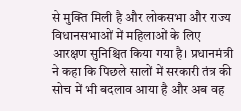से मुक्ति मिली है और लोकसभा और राज्य विधानसभाओं में महिलाओं के लिए आरक्षण सुनिश्चित किया गया है। प्रधानमंत्री ने कहा कि पिछले सालों में सरकारी तंत्र की सोच में भी बदलाव आया है और अब वह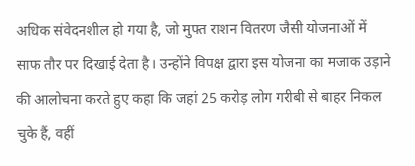अधिक संवेदनशील हो गया है, जो मुफ्त राशन वितरण जैसी योजनाओं में साफ तौर पर दिखाई देता है। उन्होंने विपक्ष द्वारा इस योजना का मजाक उड़ाने की आलोचना करते हुए कहा कि जहां 25 करोड़ लोग गरीबी से बाहर निकल चुके हैं, वहीं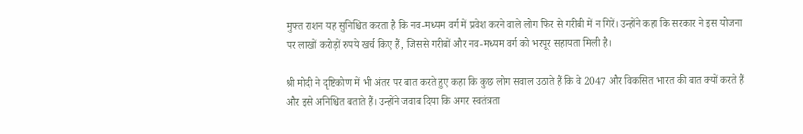मुफ्त राशन यह सुनिश्चित करता है कि नव-मध्यम वर्ग में प्रवेश करने वाले लोग फिर से गरीबी में न गिरें। उन्होंने कहा कि सरकार ने इस योजना पर लाखों करोड़ों रुपये खर्च किए हैं, जिससे गरीबों और नव-मध्यम वर्ग को भरपूर सहायता मिली है।

श्री मोदी ने दृष्टिकोण में भी अंतर पर बात करते हुए कहा कि कुछ लोग सवाल उठाते हैं कि वे 2047 और विकसित भारत की बात क्यों करते हैं और इसे अनिश्चित बताते हैं। उन्होंने जवाब दिया कि अगर स्वतंत्रता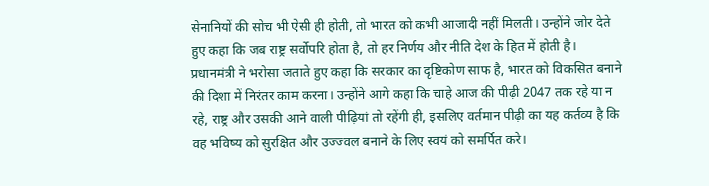सेनानियों की सोच भी ऐसी ही होती, तो भारत को कभी आजादी नहीं मिलती। उन्होंने जोर देते हुए कहा कि जब राष्ट्र सर्वोपरि होता है, तो हर निर्णय और नीति देश के हित में होती है। प्रधानमंत्री ने भरोसा जताते हुए कहा कि सरकार का दृष्टिकोण साफ है, भारत को विकसित बनाने की दिशा में निरंतर काम करना। उन्होंने आगे कहा कि चाहे आज की पीढ़ी 2047 तक रहे या न रहे, राष्ट्र और उसकी आने वाली पीढ़ियां तो रहेंगी ही, इसलिए वर्तमान पीढ़ी का यह कर्तव्य है कि वह भविष्य को सुरक्षित और उज्ज्वल बनाने के लिए स्वयं को समर्पित करे।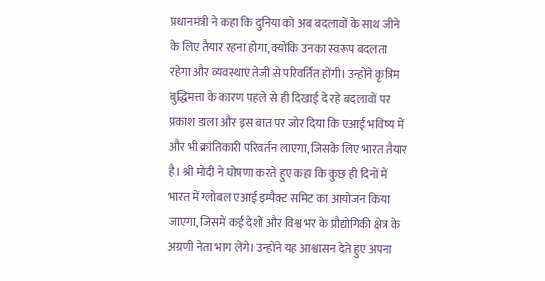प्रधानमंत्री ने कहा कि दुनिया को अब बदलावों के साथ जीने के लिए तैयार रहना होगा, क्योंकि उनका स्वरूप बदलता रहेगा और व्यवस्थाएं तेजी से परिवर्तित होंगी। उन्होंने कृत्रिम बुद्धिमत्ता के कारण पहले से ही दिखाई दे रहे बदलावों पर प्रकाश डाला और इस बात पर जोर दिया कि एआई भविष्य में और भी क्रांतिकारी परिवर्तन लाएगा, जिसके लिए भारत तैयार है। श्री मोदी ने घोषणा करते हुए कहा कि कुछ ही दिनों में भारत में ग्लोबल एआई इम्पैक्ट समिट का आयोजन किया जाएगा, जिसमें कई देशों और विश्व भर के प्रौद्योगिकी क्षेत्र के अग्रणी नेता भाग लेंगे। उन्होंने यह आश्वासन देते हुए अपना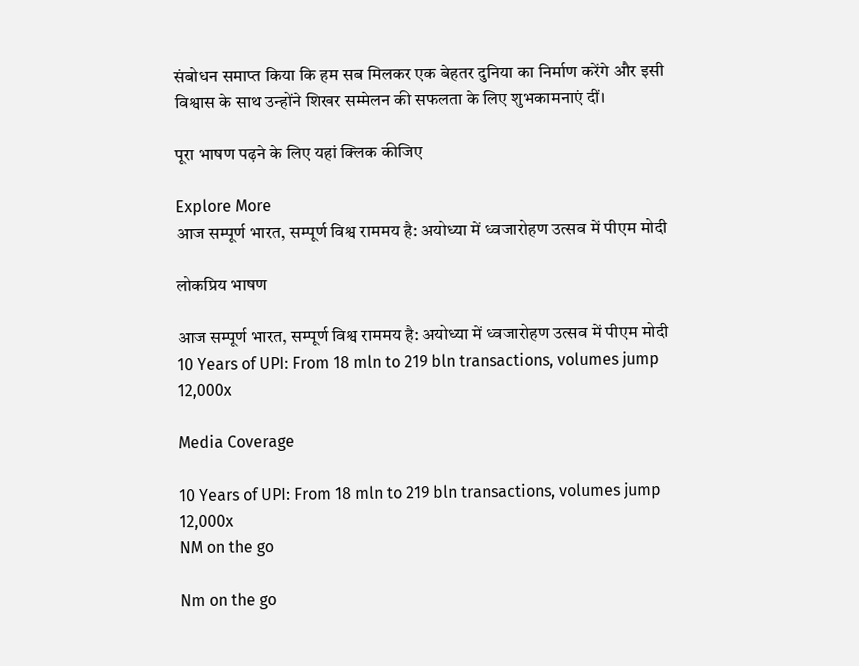संबोधन समाप्त किया कि हम सब मिलकर एक बेहतर दुनिया का निर्माण करेंगे और इसी विश्वास के साथ उन्होंने शिखर सम्मेलन की सफलता के लिए शुभकामनाएं दीं।

पूरा भाषण पढ़ने के लिए यहां क्लिक कीजिए

Explore More
आज सम्पूर्ण भारत, सम्पूर्ण विश्व राममय है: अयोध्या में ध्वजारोहण उत्सव में पीएम मोदी

लोकप्रिय भाषण

आज सम्पूर्ण भारत, सम्पूर्ण विश्व राममय है: अयोध्या में ध्वजारोहण उत्सव में पीएम मोदी
10 Years of UPI: From 18 mln to 219 bln transactions, volumes jump 12,000x

Media Coverage

10 Years of UPI: From 18 mln to 219 bln transactions, volumes jump 12,000x
NM on the go

Nm on the go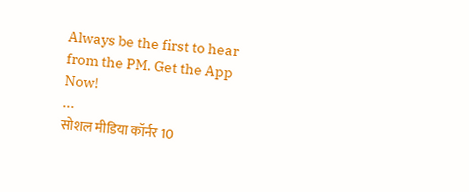Always be the first to hear from the PM. Get the App Now!
...
सोशल मीडिया कॉर्नर 10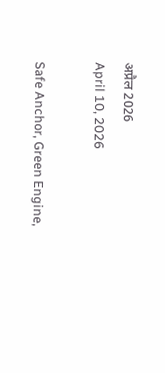अप्रैल 2026
April 10, 2026

Safe Anchor, Green Engine,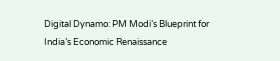Digital Dynamo: PM Modi’s Blueprint for India’s Economic Renaissance